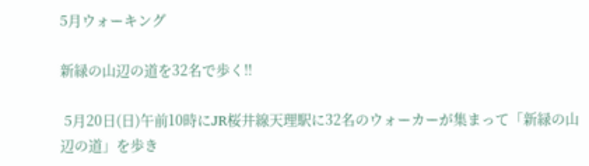5月ウォーキング

新緑の山辺の道を32名で歩く!!

 5月20日(日)午前10時にJR桜井線天理駅に32名のウォーカーが集まって「新緑の山辺の道」を歩き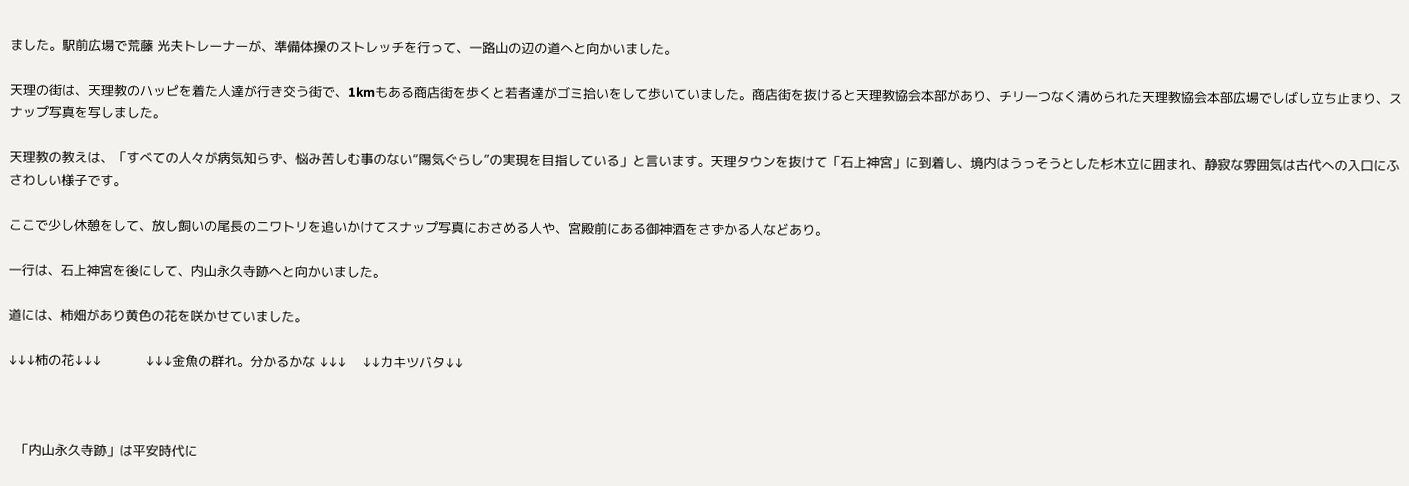ました。駅前広場で荒藤 光夫トレーナーが、準備体操のストレッチを行って、一路山の辺の道へと向かいました。

天理の街は、天理教のハッピを着た人達が行き交う街で、1kmもある商店街を歩くと若者達がゴミ拾いをして歩いていました。商店街を抜けると天理教協会本部があり、チリ一つなく清められた天理教協会本部広場でしばし立ち止まり、スナップ写真を写しました。

天理教の教えは、「すべての人々が病気知らず、悩み苦しむ事のない“陽気ぐらし”の実現を目指している」と言います。天理タウンを抜けて「石上神宮」に到着し、境内はうっそうとした杉木立に囲まれ、静寂な雰囲気は古代への入口にふさわしい様子です。

ここで少し休憩をして、放し飼いの尾長のニワトリを追いかけてスナップ写真におさめる人や、宮殿前にある御神酒をさずかる人などあり。

一行は、石上神宮を後にして、内山永久寺跡へと向かいました。

道には、柿畑があり黄色の花を咲かせていました。

↓↓↓柿の花↓↓↓           ↓↓↓金魚の群れ。分かるかな ↓↓↓    ↓↓カキツバタ↓↓



  「内山永久寺跡」は平安時代に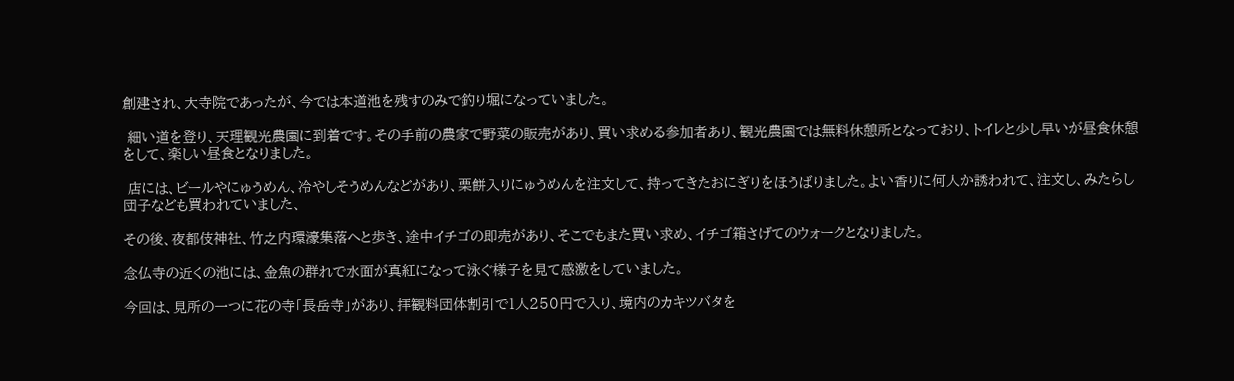創建され、大寺院であったが、今では本道池を残すのみで釣り堀になっていました。

 細い道を登り、天理観光農園に到着です。その手前の農家で野菜の販売があり、買い求める参加者あり、観光農園では無料休憩所となっており、トイレと少し早いが昼食休憩をして、楽しい昼食となりました。

 店には、ビールやにゅうめん、冷やしそうめんなどがあり、栗餅入りにゅうめんを注文して、持ってきたおにぎりをほうばりました。よい香りに何人か誘われて、注文し、みたらし団子なども買われていました、

その後、夜都伎神社、竹之内環濠集落へと歩き、途中イチゴの即売があり、そこでもまた買い求め、イチゴ箱さげてのウォークとなりました。

念仏寺の近くの池には、金魚の群れで水面が真紅になって泳ぐ様子を見て感激をしていました。

今回は、見所の一つに花の寺「長岳寺」があり、拝観料団体割引で1人250円で入り、境内のカキツバタを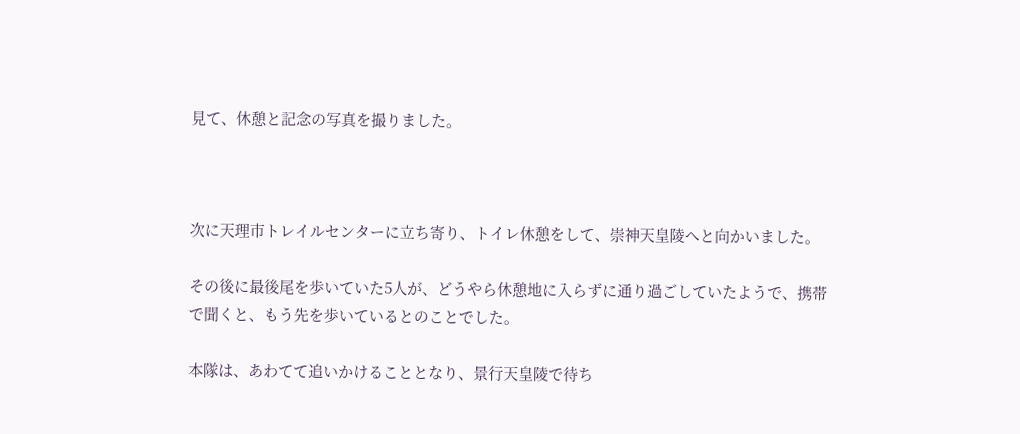見て、休憩と記念の写真を撮りました。



次に天理市トレイルセンターに立ち寄り、トイレ休憩をして、崇神天皇陵へと向かいました。

その後に最後尾を歩いていた5人が、どうやら休憩地に入らずに通り過ごしていたようで、携帯で聞くと、もう先を歩いているとのことでした。

本隊は、あわてて追いかけることとなり、景行天皇陵で待ち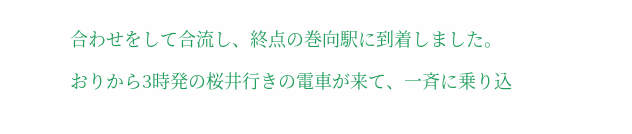合わせをして合流し、終点の巻向駅に到着しました。

おりから3時発の桜井行きの電車が来て、一斉に乗り込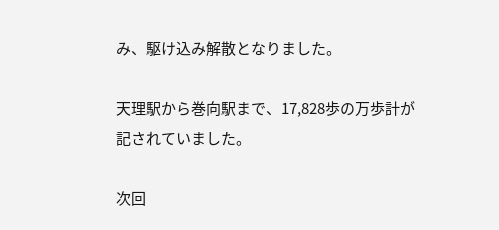み、駆け込み解散となりました。

天理駅から巻向駅まで、17,828歩の万歩計が記されていました。

次回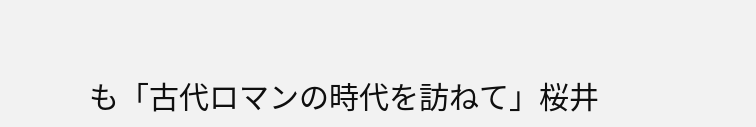も「古代ロマンの時代を訪ねて」桜井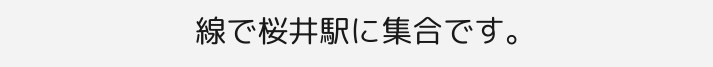線で桜井駅に集合です。